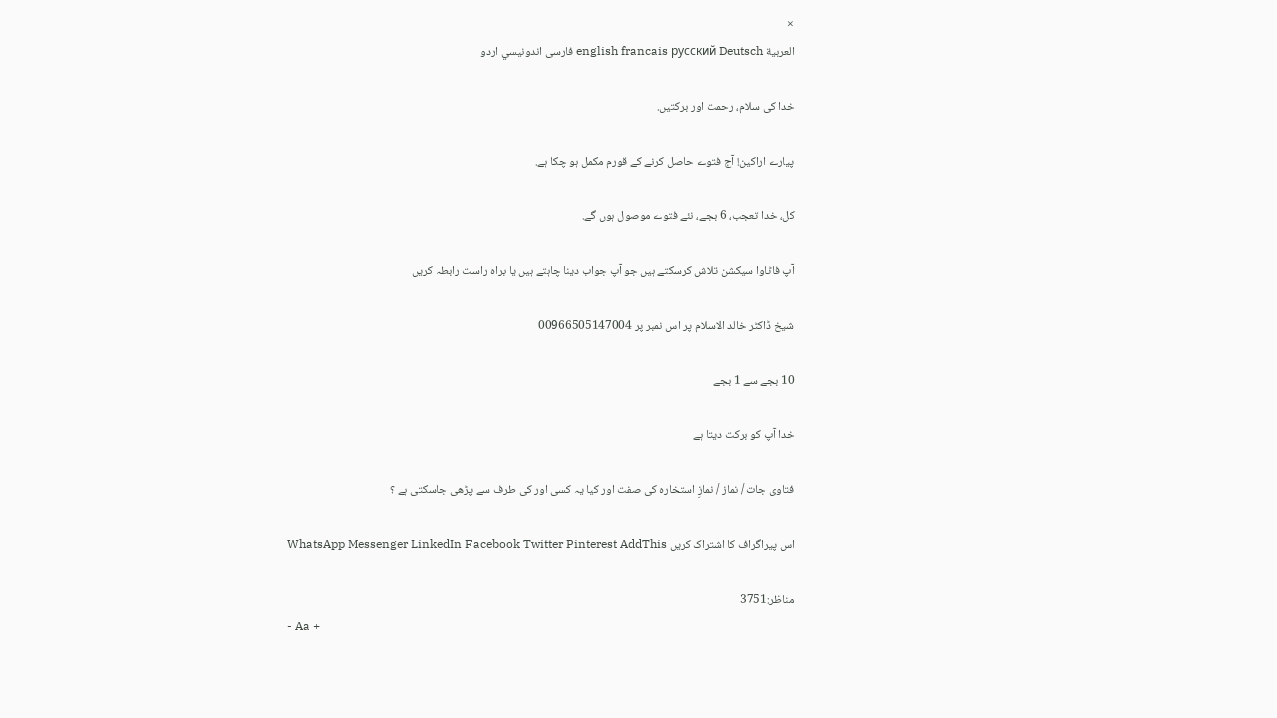×
العربية english francais русский Deutsch فارسى اندونيسي اردو

خدا کی سلام، رحمت اور برکتیں.

پیارے اراکین! آج فتوے حاصل کرنے کے قورم مکمل ہو چکا ہے.

کل، خدا تعجب، 6 بجے، نئے فتوے موصول ہوں گے.

آپ فاٹاوا سیکشن تلاش کرسکتے ہیں جو آپ جواب دینا چاہتے ہیں یا براہ راست رابطہ کریں

شیخ ڈاکٹر خالد الاسلام پر اس نمبر پر 00966505147004

10 بجے سے 1 بجے

خدا آپ کو برکت دیتا ہے

فتاوی جات / نماز / نمازِ استخارہ کی صفت اور کیا یہ کسی اور کی طرف سے پڑھی جاسکتی ہے ؟

اس پیراگراف کا اشتراک کریں WhatsApp Messenger LinkedIn Facebook Twitter Pinterest AddThis

مناظر:3751
- Aa +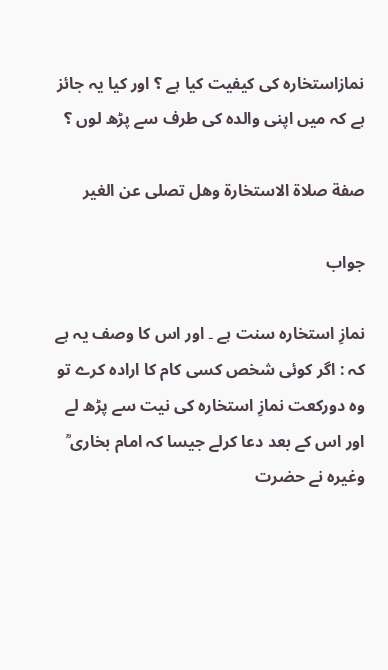نمازاستخارہ کی کیفیت کیا ہے ؟ اور کیا یہ جائز ہے کہ میں اپنی والدہ کی طرف سے پڑھ لوں ؟

صفة صلاة الاستخارة وهل تصلى عن الغير

جواب

نمازِ استخارہ سنت ہے ۔ اور اس کا وصف یہ ہے کہ : اگر کوئی شخص کسی کام کا ارادہ کرے تو وہ دورکعت نمازِ استخارہ کی نیت سے پڑھ لے اور اس کے بعد دعا کرلے جیسا کہ امام بخاری ؒ وغیرہ نے حضرت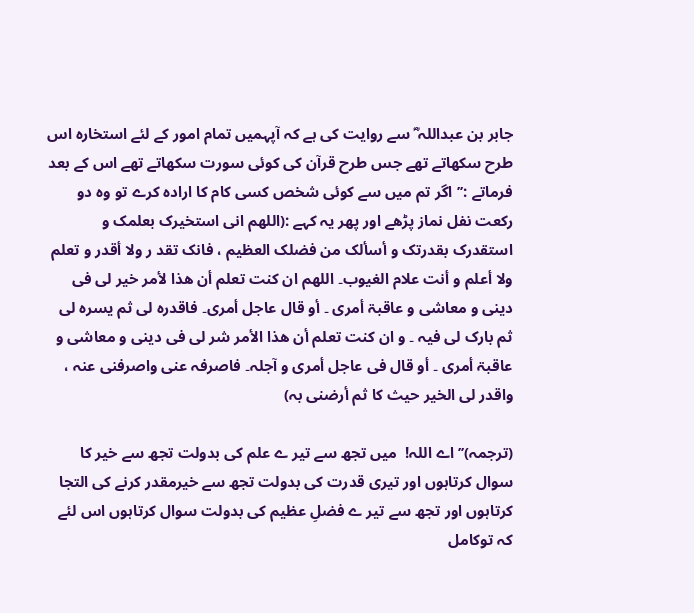جابر بن عبداللہ ؓ سے روایت کی ہے کہ آپہمیں تمام امور کے لئے استخارہ اس طرح سکھاتے تھے جس طرح قرآن کی کوئی سورت سکھاتے تھے اس کے بعد فرماتے :’’اگر تم میں سے کوئی شخص کسی کام کا ارادہ کرے تو وہ دو رکعت نفل نماز پڑھے اور پھر یہ کہے :(اللھم انی استخیرک بعلمک و استقدرک بقدرتک و أسألک من فضلک العظیم ، فانک تقد ر ولا أقدر و تعلم ولا أعلم و أنت علام الغیوب۔ اللھم ان کنت تعلم أن ھذا لأمر خیر لی فی دینی و معاشی و عاقبۃ أمری ۔ أو قال عاجل أمری۔ فاقدرہ لی ثم یسرہ لی ثم بارک لی فیہ ۔ و ان کنت تعلم أن ھذا الأمر شر لی فی دینی و معاشی و عاقبۃ أمری ۔ أو قال فی عاجل أمری و آجلہ۔ فاصرفہ عنی واصرفنی عنہ ، واقدر لی الخیر حیث کا ثم أرضنی بہ)

(ترجمہ)’’ اے اللہ!  میں تجھ سے تیر ے علم کی بدولت تجھ سے خیر کا سوال کرتاہوں اور تیری قدرت کی بدولت تجھ سے خیرمقدر کرنے کی التجا کرتاہوں اور تجھ سے تیر ے فضلِ عظیم کی بدولت سوال کرتاہوں اس لئے کہ توکامل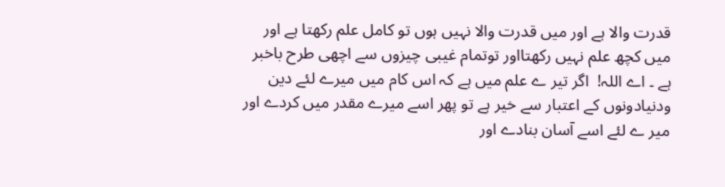قدرت والا ہے اور میں قدرت والا نہیں ہوں تو کامل علم رکھتا ہے اور میں کچھ علم نہیں رکھتااور توتمام غیبی چیزوں سے اچھی طرح باخبر ہے ۔ اے اللہ!  اگر تیر ے علم میں ہے کہ اس کام میں میرے لئے دین ودنیادونوں کے اعتبار سے خیر ہے تو پھر اسے میرے مقدر میں کردے اور میر ے لئے اسے آسان بنادے اور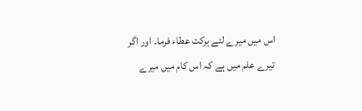اس میں میرے لئے برکت عطاء فرما۔ اور اگر تیرے علم میں ہے کہ اس کام میں میرے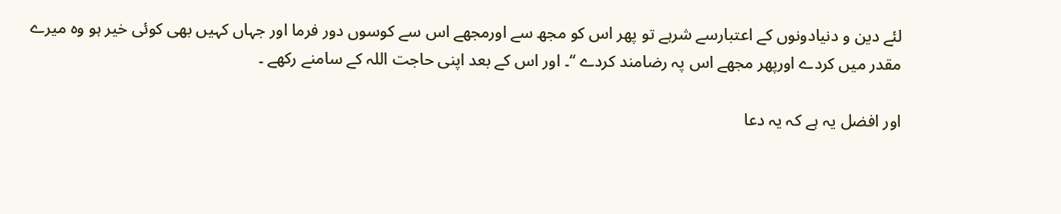لئے دین و دنیادونوں کے اعتبارسے شرہے تو پھر اس کو مجھ سے اورمجھے اس سے کوسوں دور فرما اور جہاں کہیں بھی کوئی خیر ہو وہ میرے مقدر میں کردے اورپھر مجھے اس پہ رضامند کردے ‘‘۔ اور اس کے بعد اپنی حاجت اللہ کے سامنے رکھے ۔

اور افضل یہ ہے کہ یہ دعا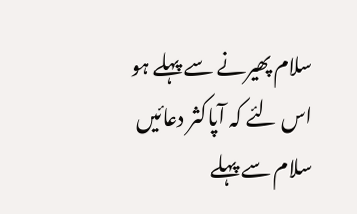سلام پھیرنے سے پہلے ہو اس لئے کہ آپاکثر دعائیں سلام سے پہلے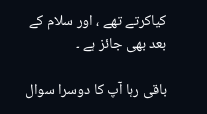کیاکرتے تھے ، اور سلام کے بعد بھی جائز ہے ۔

باقی رہا آپ کا دوسرا سوال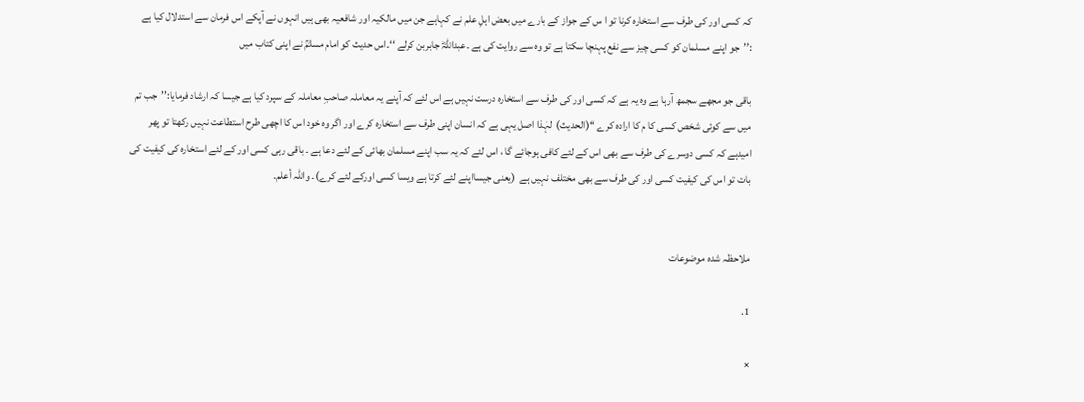کہ کسی اور کی طرف سے استخارہ کرنا تو ا س کے جواز کے بارے میں بعض اہلِ علم نے کہاہے جن میں مالکیہ اور شافعیہ بھی ہیں انہوں نے آپکے اس فرمان سے استدلال کیا ہے :’’جو اپنے مسلمان کو کسی چیز سے نفع پہنچا سکتا ہے تو وہ سے روایت کی ہے ۔عبداللہؓ جابربن کرلے ‘‘۔اس حدیث کو امام مسلمؒ نے اپنی کتاب میں

باقی جو مجھے سجمھ آرہا ہے وہ یہ ہے کہ کسی اور کی طرف سے استخارہ درست نہیں ہے اس لئے کہ آپنے یہ معاملہ صاحبِ معاملہ کے سپرد کیا ہے جیسا کہ ارشاد فرمایا:’’جب تم میں سے کوئی شخص کسی کا م کا ارادہ کرے ‘‘(الحدیث)  لہٰذا اصل یہی ہے کہ انسان اپنی طرف سے استخارہ کرے اور اگر وہ خود اس کا اچھی طرح استطاعت نہیں رکھتا تو پھر امیدہے کہ کسی دوسرے کی طرف سے بھی اس کے لئے کافی ہوجائے گا ، اس لئے کہ یہ سب اپنے مسلمان بھائی کے لئے دعا ہے ۔ باقی رہی کسی اور کے لئے استخارہ کی کیفیت کی بات تو اس کی کیفیت کسی اور کی طرف سے بھی مختلف نہیں ہے  (یعنی جیسااپنے لئے کرتا ہے ویسا کسی اورکے لئے کرے)۔ واللہ أعلم۔


ملاحظہ شدہ موضوعات

1.

×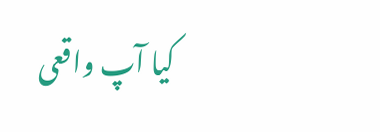کیا آپ واقعی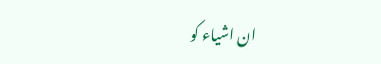ان اشیاء کو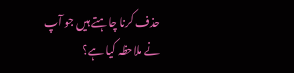حذف کرنا چاہتے ہیں جو آپ نے ملاحظہ کیا ہے؟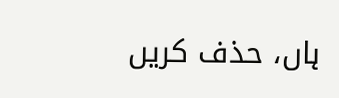ہاں، حذف کریں